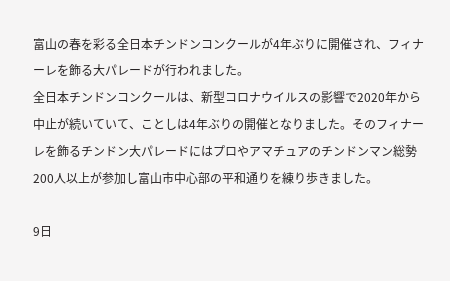富山の春を彩る全日本チンドンコンクールが4年ぶりに開催され、フィナーレを飾る大パレードが行われました。
全日本チンドンコンクールは、新型コロナウイルスの影響で2020年から中止が続いていて、ことしは4年ぶりの開催となりました。そのフィナーレを飾るチンドン大パレードにはプロやアマチュアのチンドンマン総勢200人以上が参加し富山市中心部の平和通りを練り歩きました。

9日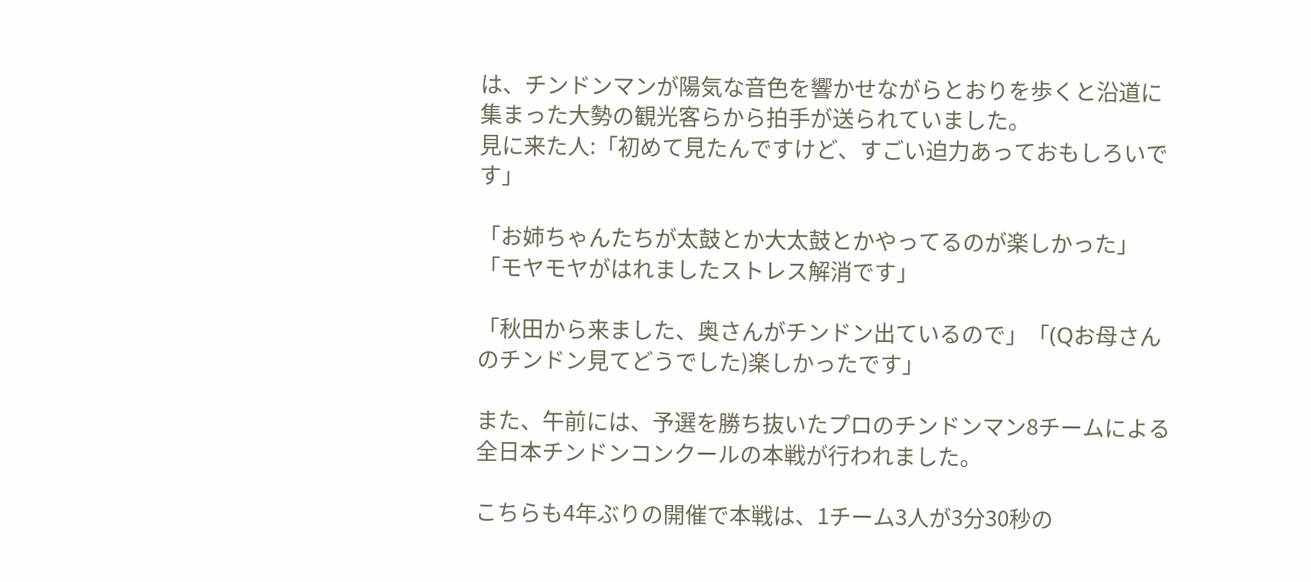は、チンドンマンが陽気な音色を響かせながらとおりを歩くと沿道に集まった大勢の観光客らから拍手が送られていました。
見に来た人:「初めて見たんですけど、すごい迫力あっておもしろいです」

「お姉ちゃんたちが太鼓とか大太鼓とかやってるのが楽しかった」
「モヤモヤがはれましたストレス解消です」

「秋田から来ました、奥さんがチンドン出ているので」「(Qお母さんのチンドン見てどうでした)楽しかったです」

また、午前には、予選を勝ち抜いたプロのチンドンマン8チームによる全日本チンドンコンクールの本戦が行われました。

こちらも4年ぶりの開催で本戦は、1チーム3人が3分30秒の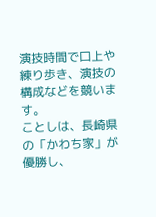演技時間で口上や練り歩き、演技の構成などを競います。
ことしは、長崎県の「かわち家」が優勝し、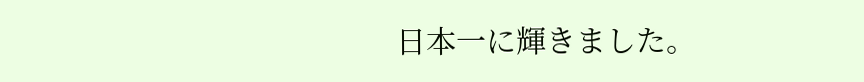日本一に輝きました。